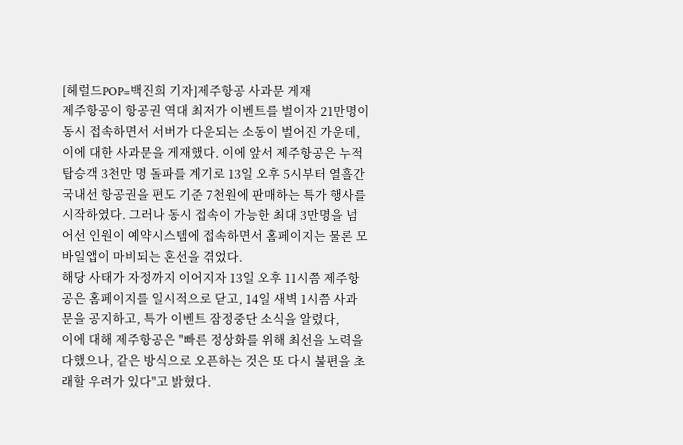[헤럴드POP=백진희 기자]제주항공 사과문 게재
제주항공이 항공권 역대 최저가 이벤트를 벌이자 21만명이 동시 접속하면서 서버가 다운되는 소동이 벌어진 가운데, 이에 대한 사과문을 게재했다. 이에 앞서 제주항공은 누적 탑승객 3천만 명 돌파를 계기로 13일 오후 5시부터 열흘간 국내선 항공권을 편도 기준 7천원에 판매하는 특가 행사를 시작하였다. 그러나 동시 접속이 가능한 최대 3만명을 넘어선 인원이 예약시스템에 접속하면서 홈페이지는 물론 모바일앱이 마비되는 혼선을 겪었다.
해당 사태가 자정까지 이어지자 13일 오후 11시쯤 제주항공은 홈페이지를 일시적으로 닫고, 14일 새벽 1시쯤 사과문을 공지하고, 특가 이벤트 잠정중단 소식을 알렸다,
이에 대해 제주항공은 "빠른 정상화를 위해 최선을 노력을 다했으나, 같은 방식으로 오픈하는 것은 또 다시 불편을 초래할 우려가 있다"고 밝혔다.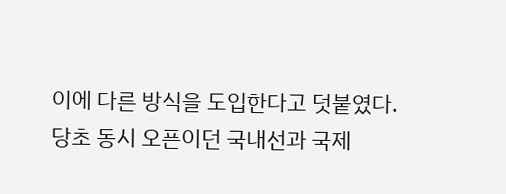이에 다른 방식을 도입한다고 덧붙였다.
당초 동시 오픈이던 국내선과 국제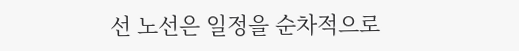선 노선은 일정을 순차적으로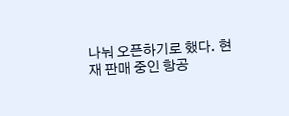나눠 오픈하기로 했다. 현재 판매 중인 항공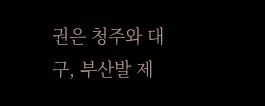권은 청주와 대구, 부산발 제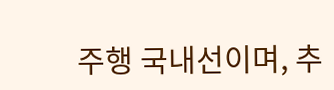주행 국내선이며, 추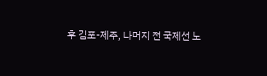후 김포-제주, 나머지 전 국제선 노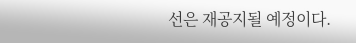선은 재공지될 예정이다.